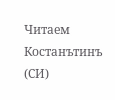Читаем Костанътинъ (СИ)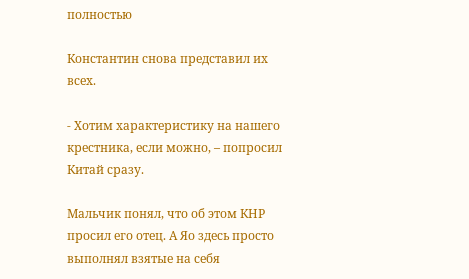полностью

Константин снова представил их всех.

- Хотим характеристику на нашего крестника, если можно, – попросил Китай сразу.

Мальчик понял, что об этом КНР просил его отец. А Яо здесь просто выполнял взятые на себя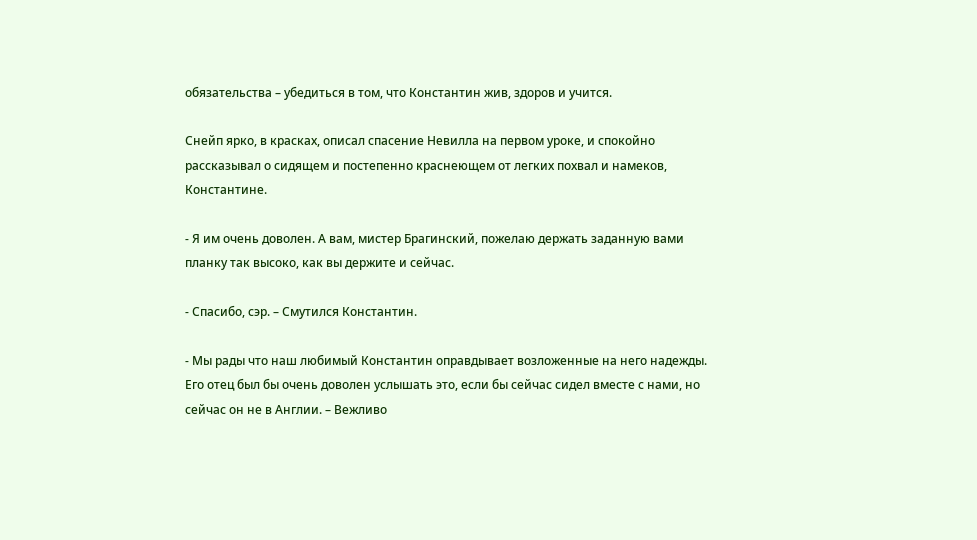обязательства – убедиться в том, что Константин жив, здоров и учится.

Снейп ярко, в красках, описал спасение Невилла на первом уроке, и спокойно рассказывал о сидящем и постепенно краснеющем от легких похвал и намеков, Константине.

- Я им очень доволен. А вам, мистер Брагинский, пожелаю держать заданную вами планку так высоко, как вы держите и сейчас.

- Спасибо, сэр. – Смутился Константин.

- Мы рады что наш любимый Константин оправдывает возложенные на него надежды. Его отец был бы очень доволен услышать это, если бы сейчас сидел вместе с нами, но сейчас он не в Англии. – Вежливо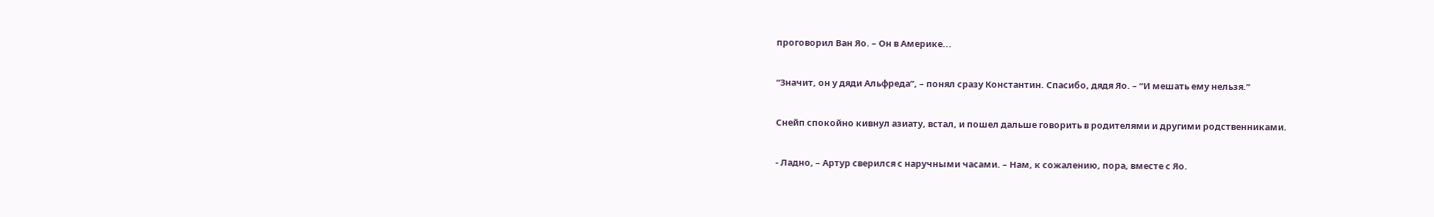проговорил Ван Яо. – Он в Америке...

“Значит, он у дяди Альфреда”, – понял сразу Константин. Спасибо, дядя Яо. – “И мешать ему нельзя.”

Снейп спокойно кивнул азиату, встал, и пошел дальше говорить в родителями и другими родственниками.

- Ладно, – Артур сверился с наручными часами. – Нам, к сожалению, пора, вместе с Яо.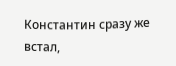Константин сразу же встал,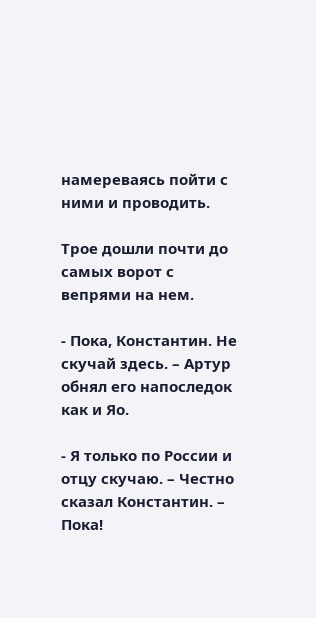намереваясь пойти с ними и проводить.

Трое дошли почти до самых ворот с вепрями на нем.

- Пока, Константин. Не скучай здесь. – Артур обнял его напоследок как и Яо.

- Я только по России и отцу скучаю. – Честно сказал Константин. – Пока!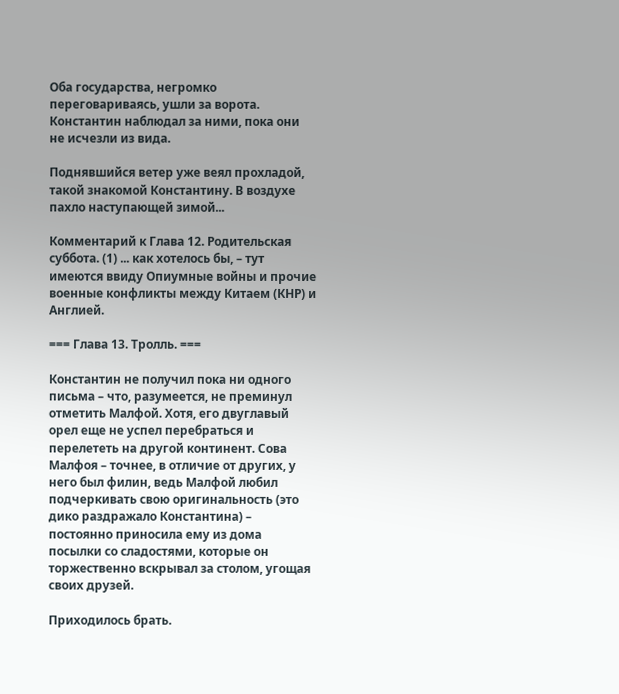Оба государства, негромко переговариваясь, ушли за ворота. Константин наблюдал за ними, пока они не исчезли из вида.

Поднявшийся ветер уже веял прохладой, такой знакомой Константину. В воздухе пахло наступающей зимой...

Комментарий к Глава 12. Родительская суббота. (1) ... как хотелось бы, – тут имеются ввиду Опиумные войны и прочие военные конфликты между Китаем (КНР) и Англией.

=== Глава 13. Тролль. ===

Константин не получил пока ни одного письма – что, разумеется, не преминул отметить Малфой. Хотя, его двуглавый орел еще не успел перебраться и перелететь на другой континент. Сова Малфоя – точнее, в отличие от других, у него был филин, ведь Малфой любил подчеркивать свою оригинальность (это дико раздражало Константина) – постоянно приносила ему из дома посылки со сладостями, которые он торжественно вскрывал за столом, угощая своих друзей.

Приходилось брать.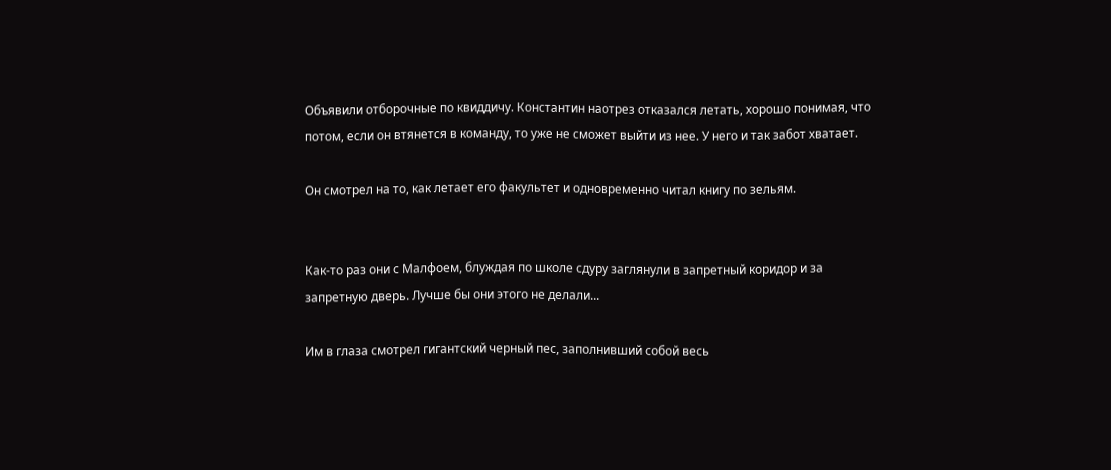Объявили отборочные по квиддичу. Константин наотрез отказался летать, хорошо понимая, что потом, если он втянется в команду, то уже не сможет выйти из нее. У него и так забот хватает.

Он смотрел на то, как летает его факультет и одновременно читал книгу по зельям.


Как-то раз они с Малфоем, блуждая по школе сдуру заглянули в запретный коридор и за запретную дверь. Лучше бы они этого не делали...

Им в глаза смотрел гигантский черный пес, заполнивший собой весь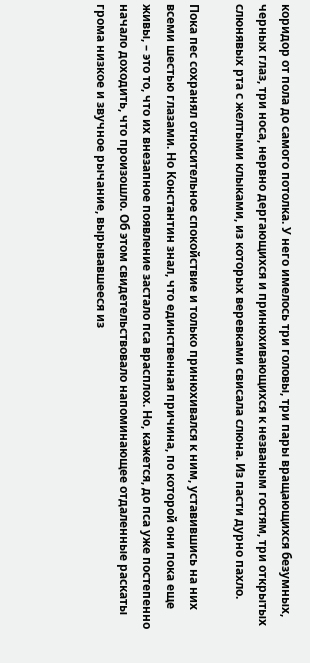коридор от пола до самого потолка. У него имелось три головы, три пары вращающихся безумных, черных глаз, три носа, нервно дергающихся и принюхивающихся к незваным гостям, три открытых слюнявых рта с желтыми клыками, из которых веревками свисала слюна. Из пасти дурно пахло.

Пока пес сохранял относительное спокойствие и только принюхивался к ним, уставившись на них всеми шестью глазами. Но Константин знал, что единственная причина, по которой они пока еще живы, – это то, что их внезапное появление застало пса врасплох. Но, кажется, до пса уже постепенно начало доходить, что произошло. Об этом свидетельствовало напоминающее отдаленные раскаты грома низкое и звучное рычание, вырывавшееся из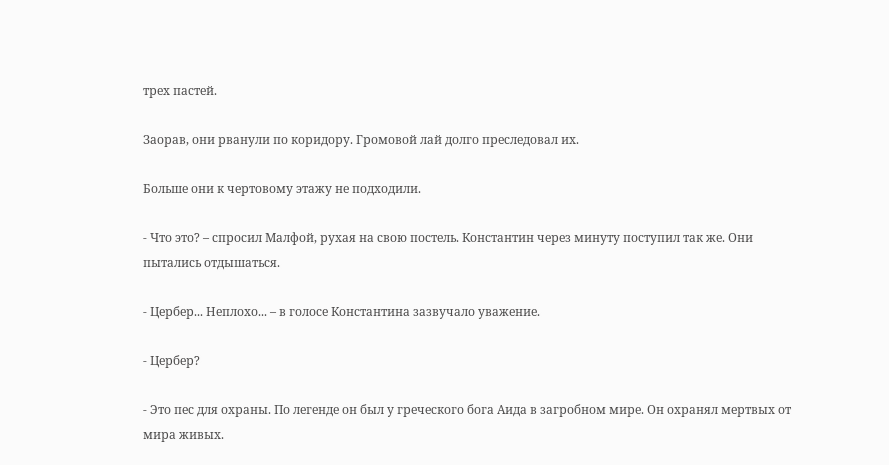трех пастей.

Заорав, они рванули по коридору. Громовой лай долго преследовал их.

Больше они к чертовому этажу не подходили.

- Что это? – спросил Малфой, рухая на свою постель. Константин через минуту поступил так же. Они пытались отдышаться.

- Цербер... Неплохо... – в голосе Константина зазвучало уважение.

- Цербер?

- Это пес для охраны. По легенде он был у греческого бога Аида в загробном мире. Он охранял мертвых от мира живых.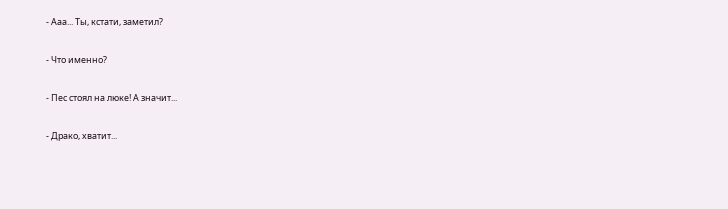- Ааа... Ты, кстати, заметил?

- Что именно?

- Пес стоял на люке! А значит...

- Драко, хватит...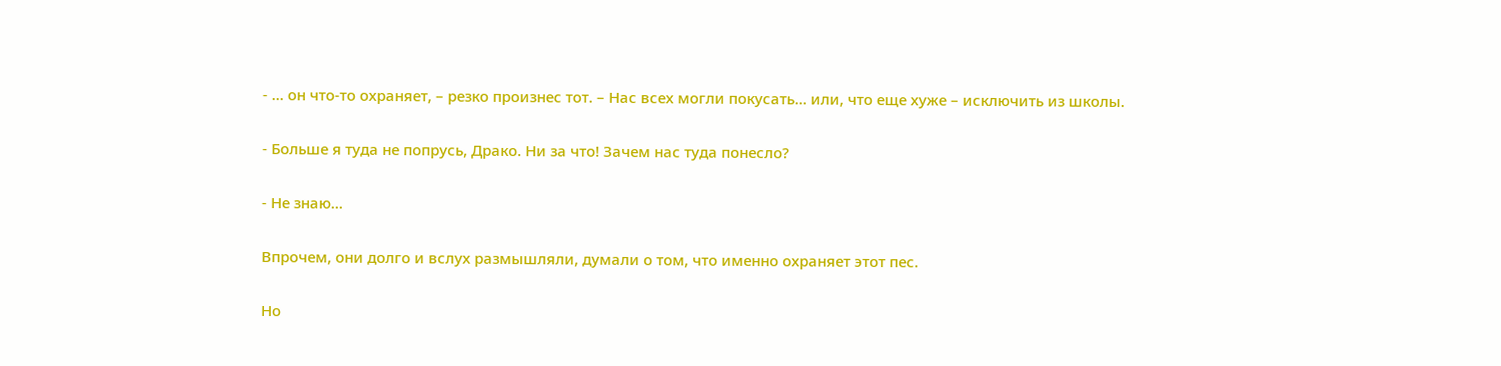- ... он что-то охраняет, – резко произнес тот. – Нас всех могли покусать… или, что еще хуже – исключить из школы.

- Больше я туда не попрусь, Драко. Ни за что! Зачем нас туда понесло?

- Не знаю...

Впрочем, они долго и вслух размышляли, думали о том, что именно охраняет этот пес.

Но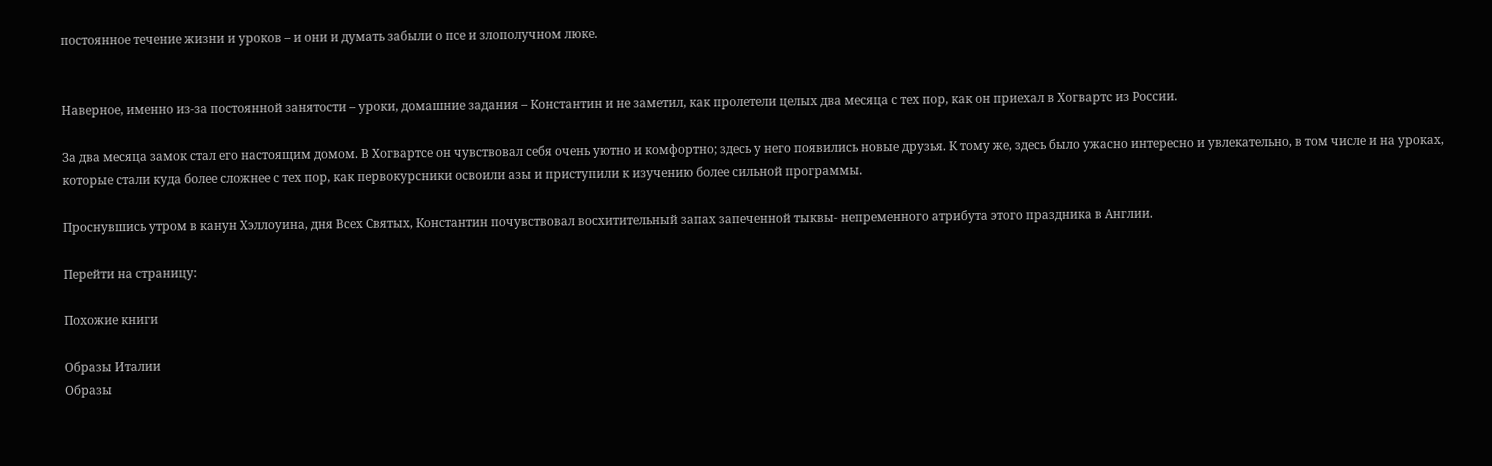постоянное течение жизни и уроков – и они и думать забыли о псе и злополучном люке.


Наверное, именно из-за постоянной занятости – уроки, домашние задания – Константин и не заметил, как пролетели целых два месяца с тех пор, как он приехал в Хогвартс из России.

За два месяца замок стал его настоящим домом. В Хогвартсе он чувствовал себя очень уютно и комфортно; здесь у него появились новые друзья. К тому же, здесь было ужасно интересно и увлекательно, в том числе и на уроках, которые стали куда более сложнее с тех пор, как первокурсники освоили азы и приступили к изучению более сильной программы.

Проснувшись утром в канун Хэллоуина, дня Всех Святых, Константин почувствовал восхитительный запах запеченной тыквы- непременного атрибута этого праздника в Англии.

Перейти на страницу:

Похожие книги

Образы Италии
Образы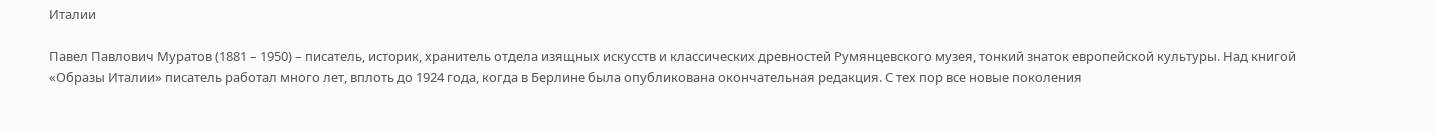Италии

Павел Павлович Муратов (1881 – 1950) – писатель, историк, хранитель отдела изящных искусств и классических древностей Румянцевского музея, тонкий знаток европейской культуры. Над книгой «Образы Италии» писатель работал много лет, вплоть до 1924 года, когда в Берлине была опубликована окончательная редакция. С тех пор все новые поколения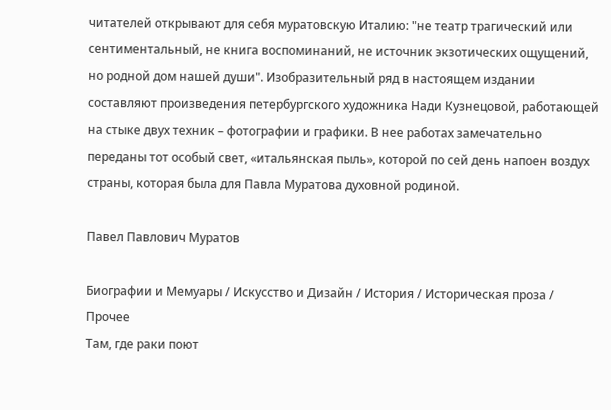читателей открывают для себя муратовскую Италию: "не театр трагический или сентиментальный, не книга воспоминаний, не источник экзотических ощущений, но родной дом нашей души". Изобразительный ряд в настоящем издании составляют произведения петербургского художника Нади Кузнецовой, работающей на стыке двух техник – фотографии и графики. В нее работах замечательно переданы тот особый свет, «итальянская пыль», которой по сей день напоен воздух страны, которая была для Павла Муратова духовной родиной.

Павел Павлович Муратов

Биографии и Мемуары / Искусство и Дизайн / История / Историческая проза / Прочее
Там, где раки поют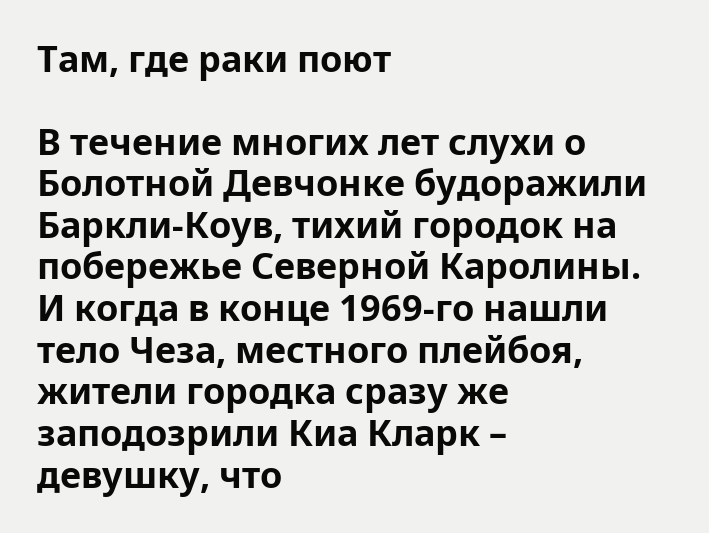Там, где раки поют

В течение многих лет слухи о Болотной Девчонке будоражили Баркли-Коув, тихий городок на побережье Северной Каролины. И когда в конце 1969-го нашли тело Чеза, местного плейбоя, жители городка сразу же заподозрили Киа Кларк – девушку, что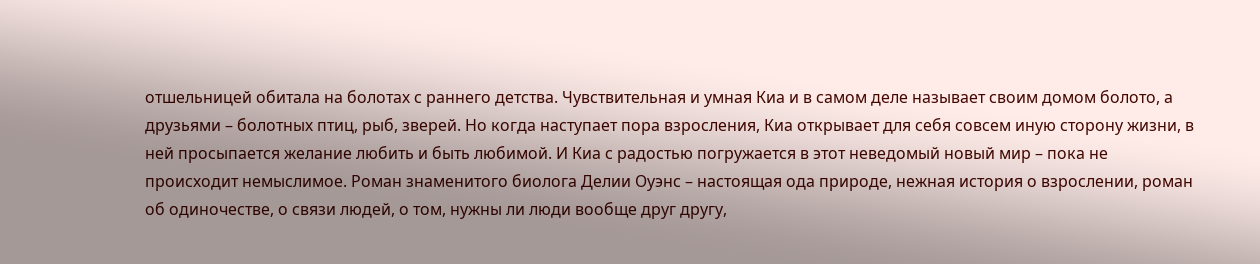отшельницей обитала на болотах с раннего детства. Чувствительная и умная Киа и в самом деле называет своим домом болото, а друзьями – болотных птиц, рыб, зверей. Но когда наступает пора взросления, Киа открывает для себя совсем иную сторону жизни, в ней просыпается желание любить и быть любимой. И Киа с радостью погружается в этот неведомый новый мир – пока не происходит немыслимое. Роман знаменитого биолога Делии Оуэнс – настоящая ода природе, нежная история о взрослении, роман об одиночестве, о связи людей, о том, нужны ли люди вообще друг другу,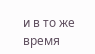и в то же время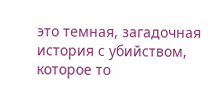это темная, загадочная история с убийством, которое то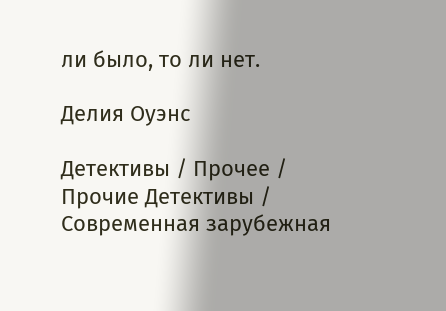ли было, то ли нет.

Делия Оуэнс

Детективы / Прочее / Прочие Детективы / Современная зарубежная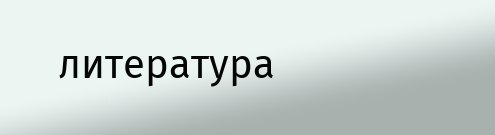литература